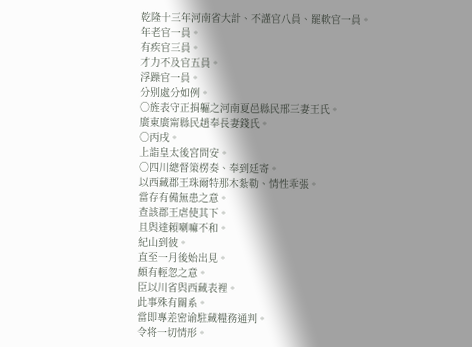乾隆十三年河南省大計、不謹官八員、罷軟官一員。
年老官一員。
有疾官三員。
才力不及官五員。
浮躁官一員。
分别處分如例。
○旌表守正捐軀之河南夏邑縣民邢三妻王氏。
廣東廣甯縣民趙奉長妻錢氏。
○丙戌。
上詣皇太後宮問安。
○四川總督策楞奏、奉到廷寄。
以西藏郡王珠爾特那木紮勒、情性乖張。
當存有備無患之意。
查該郡王虐使其下。
且與達賴喇嘛不和。
紀山到彼。
直至一月後始出見。
頗有輕忽之意。
臣以川省與西藏表裡。
此事殊有關系。
當即專差密谕駐藏糧務通判。
令将一切情形。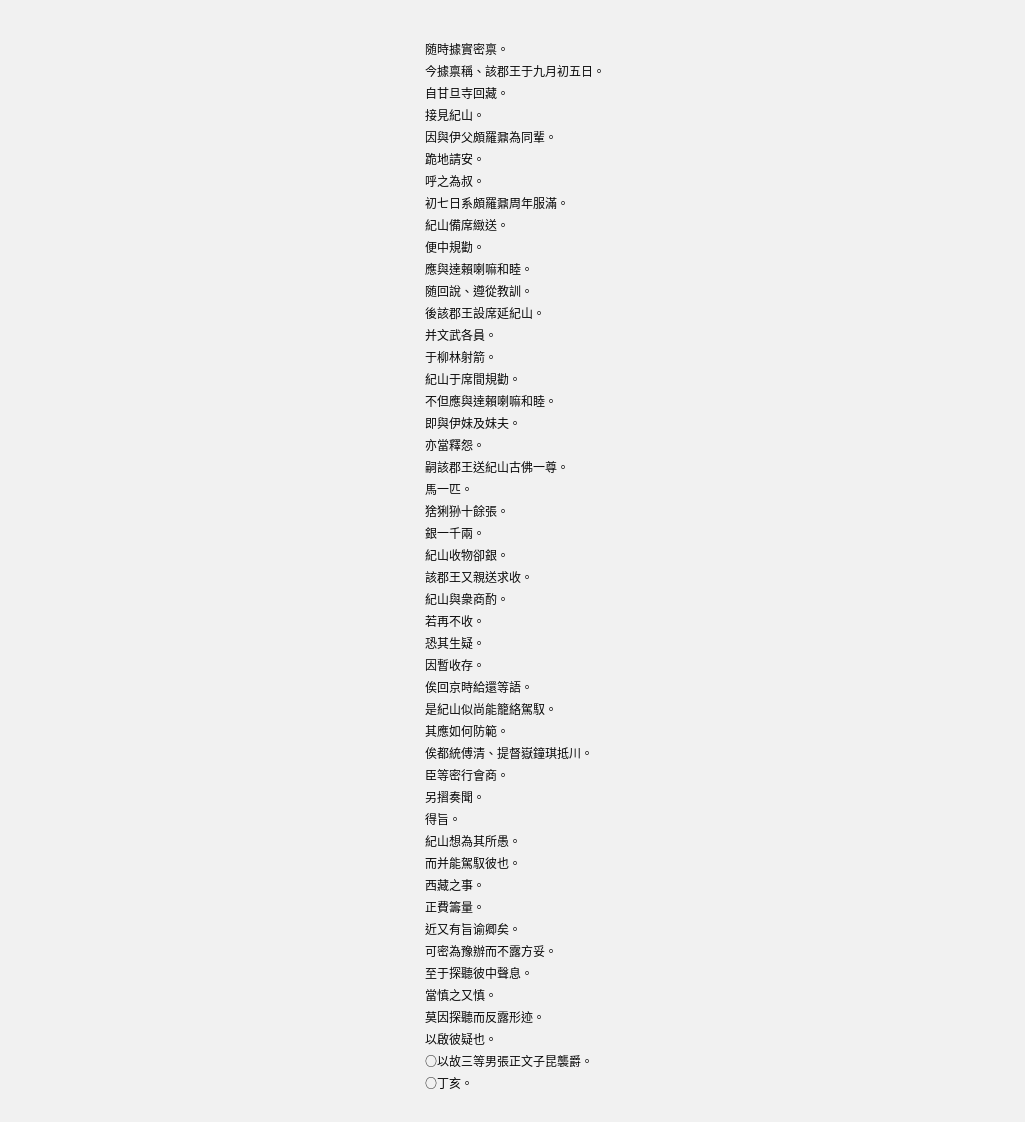随時據實密禀。
今據禀稱、該郡王于九月初五日。
自甘旦寺回藏。
接見紀山。
因與伊父頗羅鼐為同輩。
跪地請安。
呼之為叔。
初七日系頗羅鼐周年服滿。
紀山備席緻送。
便中規勸。
應與達賴喇嘛和睦。
随回說、遵從教訓。
後該郡王設席延紀山。
并文武各員。
于柳林射箭。
紀山于席間規勸。
不但應與達賴喇嘛和睦。
即與伊妹及妹夫。
亦當釋怨。
嗣該郡王送紀山古佛一尊。
馬一匹。
猞猁狲十餘張。
銀一千兩。
紀山收物卻銀。
該郡王又親送求收。
紀山與衆商酌。
若再不收。
恐其生疑。
因暫收存。
俟回京時給還等語。
是紀山似尚能籠絡駕馭。
其應如何防範。
俟都統傅清、提督嶽鐘琪抵川。
臣等密行會商。
另摺奏聞。
得旨。
紀山想為其所愚。
而并能駕馭彼也。
西藏之事。
正費籌量。
近又有旨谕卿矣。
可密為豫辦而不露方妥。
至于探聽彼中聲息。
當慎之又慎。
莫因探聽而反露形迹。
以啟彼疑也。
○以故三等男張正文子昆襲爵。
○丁亥。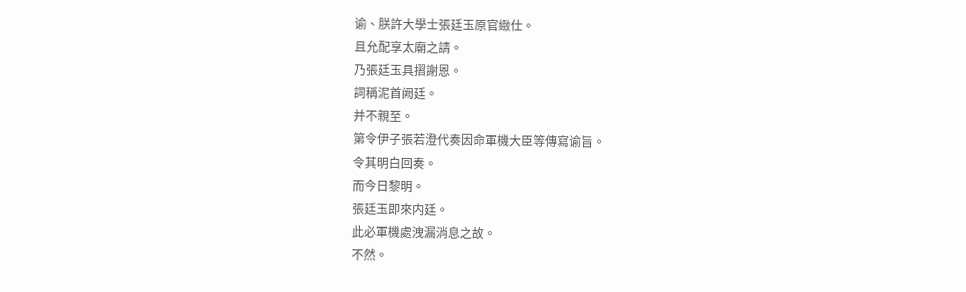谕、朕許大學士張廷玉原官緻仕。
且允配享太廟之請。
乃張廷玉具摺謝恩。
詞稱泥首阙廷。
并不親至。
第令伊子張若澄代奏因命軍機大臣等傳寫谕旨。
令其明白回奏。
而今日黎明。
張廷玉即來内廷。
此必軍機處洩漏消息之故。
不然。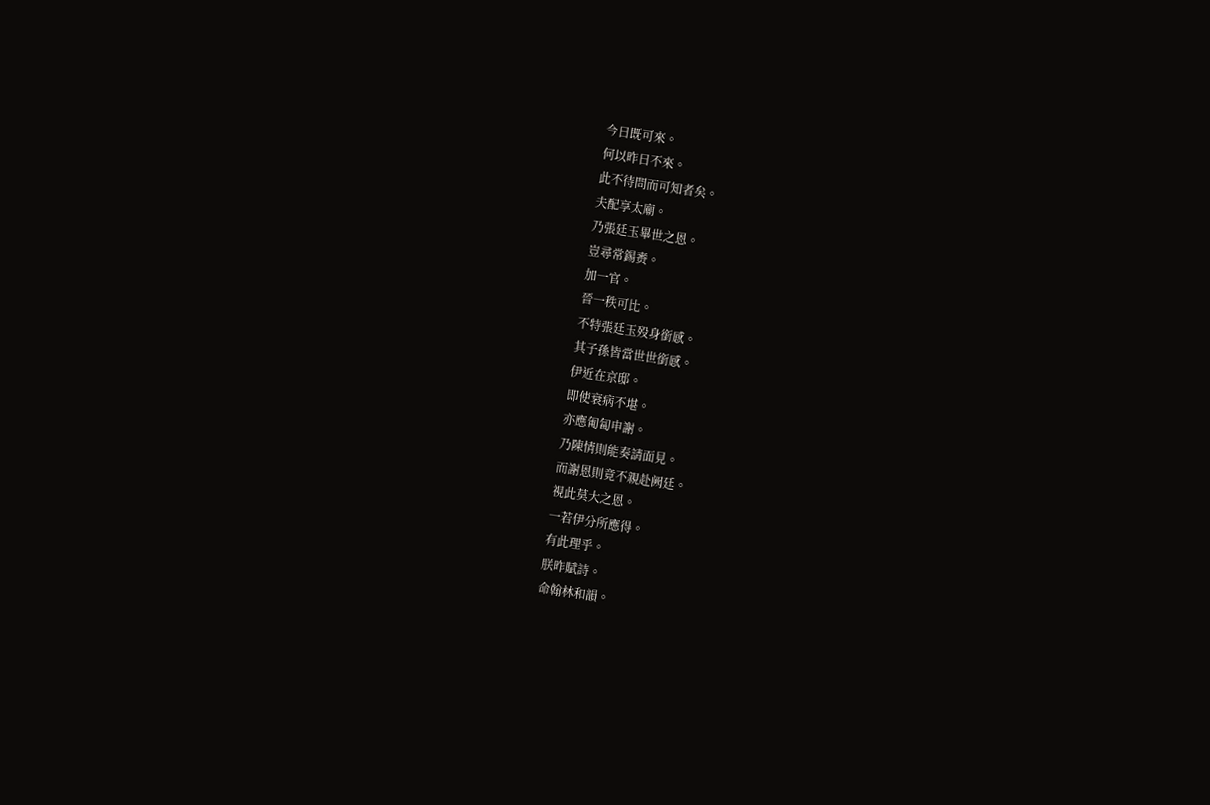今日既可來。
何以昨日不來。
此不待問而可知者矣。
夫配享太廟。
乃張廷玉畢世之恩。
豈尋常錫赉。
加一官。
晉一秩可比。
不特張廷玉殁身銜感。
其子孫皆當世世銜感。
伊近在京邸。
即使衰病不堪。
亦應匍匐申謝。
乃陳情則能奏請面見。
而謝恩則竟不親赴阙廷。
視此莫大之恩。
一若伊分所應得。
有此理乎。
朕昨賦詩。
命翰林和韻。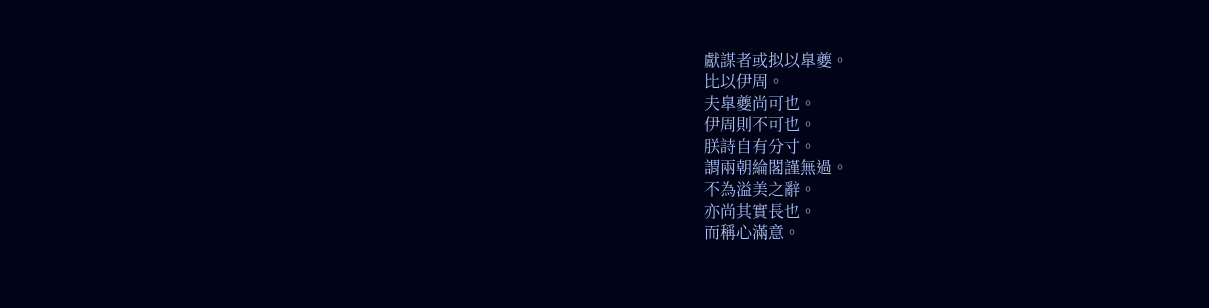獻謀者或拟以臯夔。
比以伊周。
夫臯夔尚可也。
伊周則不可也。
朕詩自有分寸。
謂兩朝綸閣謹無過。
不為溢美之辭。
亦尚其實長也。
而稱心滿意。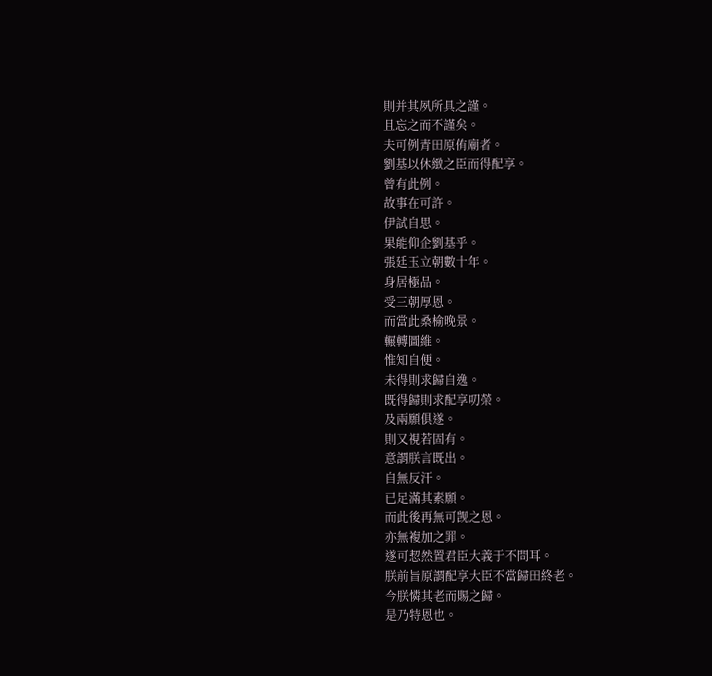則并其夙所具之謹。
且忘之而不謹矣。
夫可例青田原侑廟者。
劉基以休緻之臣而得配享。
曾有此例。
故事在可許。
伊試自思。
果能仰企劉基乎。
張廷玉立朝數十年。
身居極品。
受三朝厚恩。
而當此桑榆晚景。
輾轉圖維。
惟知自便。
未得則求歸自逸。
既得歸則求配享叨榮。
及兩願俱遂。
則又視若固有。
意謂朕言既出。
自無反汗。
已足滿其素願。
而此後再無可觊之恩。
亦無複加之罪。
遂可恝然置君臣大義于不問耳。
朕前旨原謂配享大臣不當歸田終老。
今朕憐其老而賜之歸。
是乃特恩也。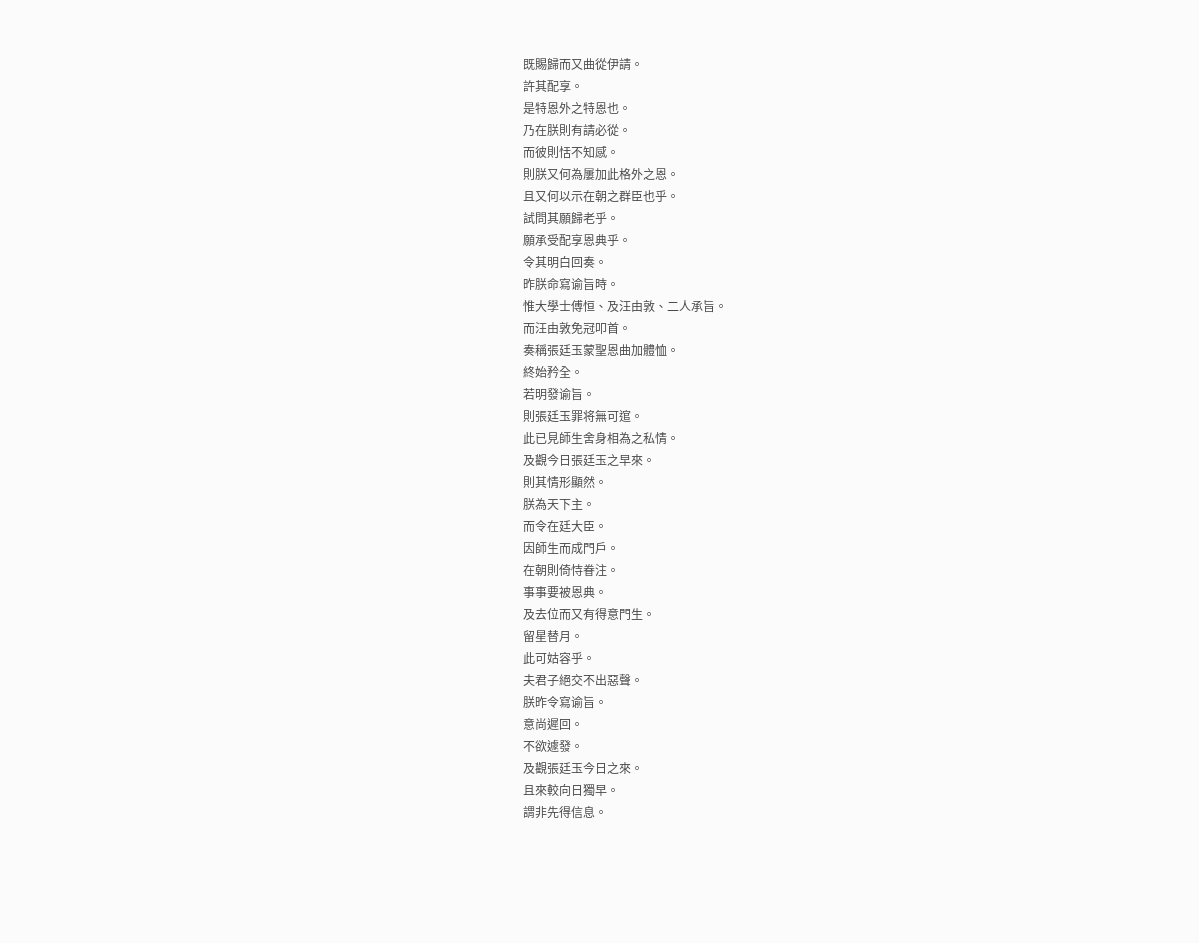既賜歸而又曲從伊請。
許其配享。
是特恩外之特恩也。
乃在朕則有請必從。
而彼則恬不知感。
則朕又何為屢加此格外之恩。
且又何以示在朝之群臣也乎。
試問其願歸老乎。
願承受配享恩典乎。
令其明白回奏。
昨朕命寫谕旨時。
惟大學士傅恒、及汪由敦、二人承旨。
而汪由敦免冠叩首。
奏稱張廷玉蒙聖恩曲加體恤。
終始矜全。
若明發谕旨。
則張廷玉罪将無可逭。
此已見師生舍身相為之私情。
及觀今日張廷玉之早來。
則其情形顯然。
朕為天下主。
而令在廷大臣。
因師生而成門戶。
在朝則倚恃眷注。
事事要被恩典。
及去位而又有得意門生。
留星替月。
此可姑容乎。
夫君子絕交不出惡聲。
朕昨令寫谕旨。
意尚遲回。
不欲遽發。
及觀張廷玉今日之來。
且來較向日獨早。
謂非先得信息。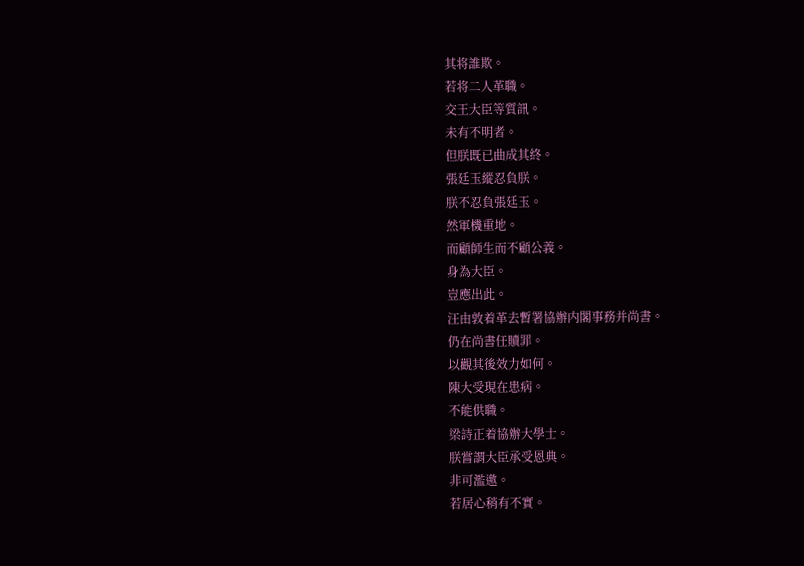其将誰欺。
若将二人革職。
交王大臣等質訊。
未有不明者。
但朕既已曲成其終。
張廷玉縱忍負朕。
朕不忍負張廷玉。
然軍機重地。
而顧師生而不顧公義。
身為大臣。
豈應出此。
汪由敦着革去暫署協辦内閣事務并尚書。
仍在尚書任贖罪。
以觀其後效力如何。
陳大受現在患病。
不能供職。
梁詩正着協辦大學士。
朕嘗謂大臣承受恩典。
非可濫邀。
若居心稍有不實。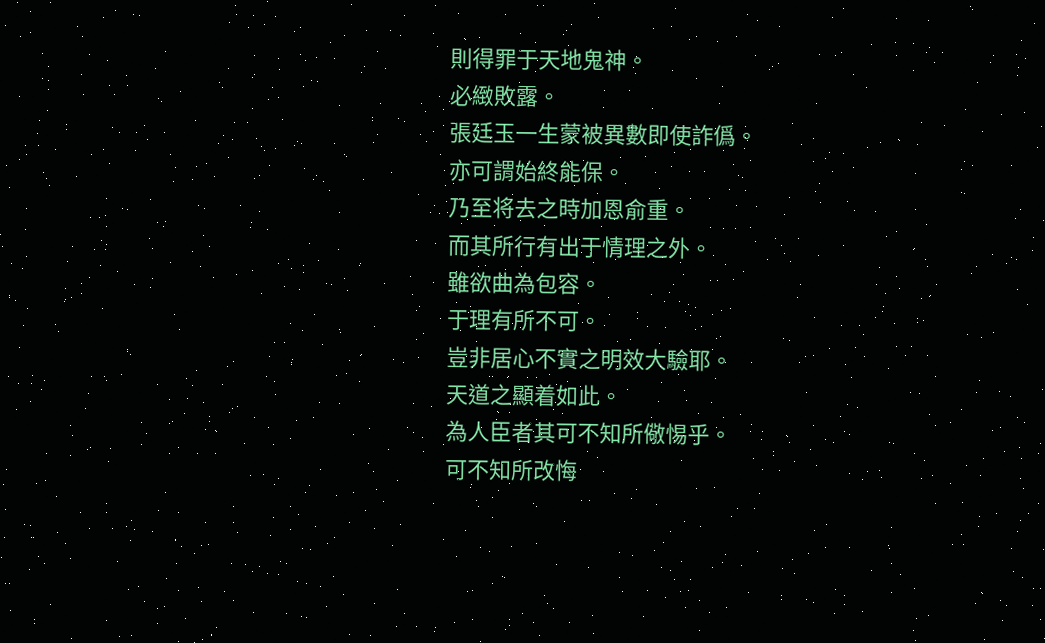則得罪于天地鬼神。
必緻敗露。
張廷玉一生蒙被異數即使詐僞。
亦可謂始終能保。
乃至将去之時加恩俞重。
而其所行有出于情理之外。
雖欲曲為包容。
于理有所不可。
豈非居心不實之明效大驗耶。
天道之顯着如此。
為人臣者其可不知所儆惕乎。
可不知所改悔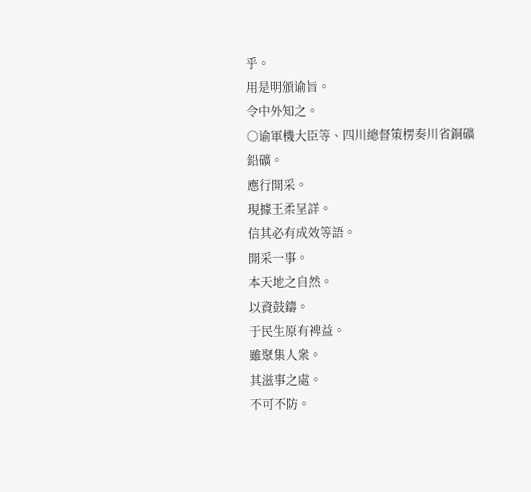乎。
用是明頒谕旨。
令中外知之。
○谕軍機大臣等、四川總督策楞奏川省銅礦鉛礦。
應行開采。
現據王柔呈詳。
信其必有成效等語。
開采一事。
本天地之自然。
以資鼓鑄。
于民生原有裨益。
雖聚集人衆。
其滋事之處。
不可不防。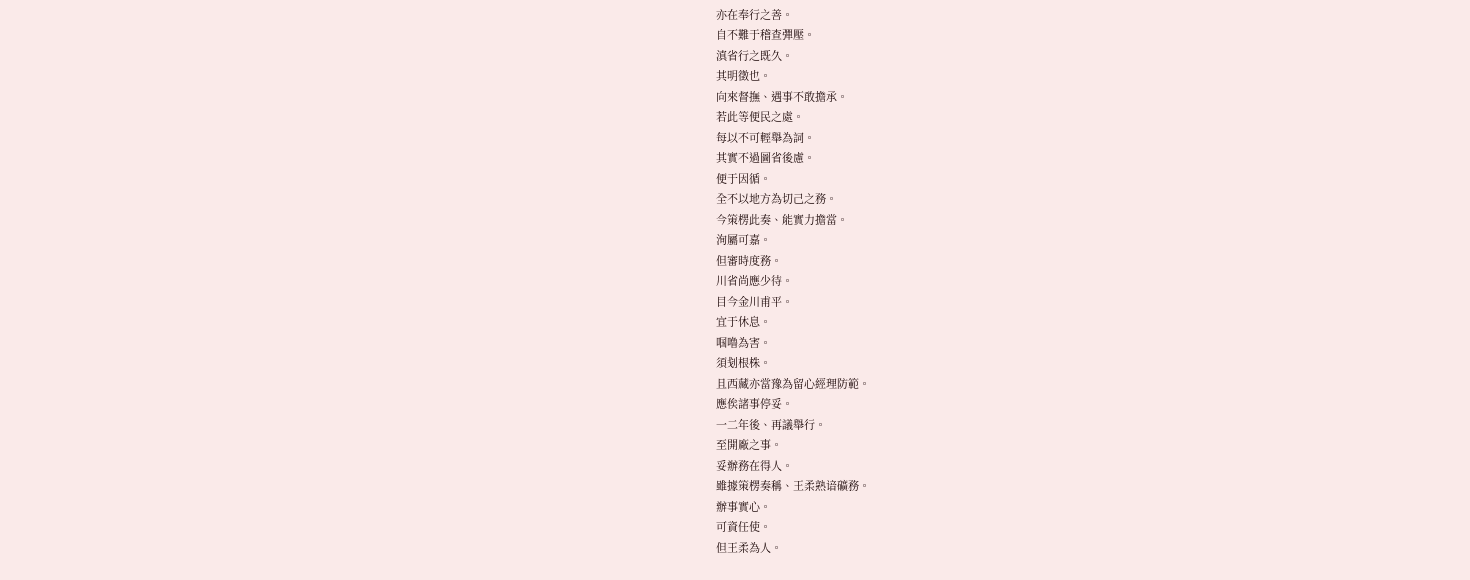亦在奉行之善。
自不難于稽查彈壓。
滇省行之既久。
其明徵也。
向來督撫、遇事不敢擔承。
若此等便民之處。
每以不可輕舉為詞。
其實不過圖省後慮。
便于因循。
全不以地方為切己之務。
今策楞此奏、能實力擔當。
洵屬可嘉。
但審時度務。
川省尚應少待。
目今金川甫平。
宜于休息。
啯噜為害。
須刬根株。
且西藏亦當豫為留心經理防範。
應俟諸事停妥。
一二年後、再議舉行。
至開廠之事。
妥辦務在得人。
雖據策楞奏稱、王柔熟谙礦務。
辦事實心。
可資任使。
但王柔為人。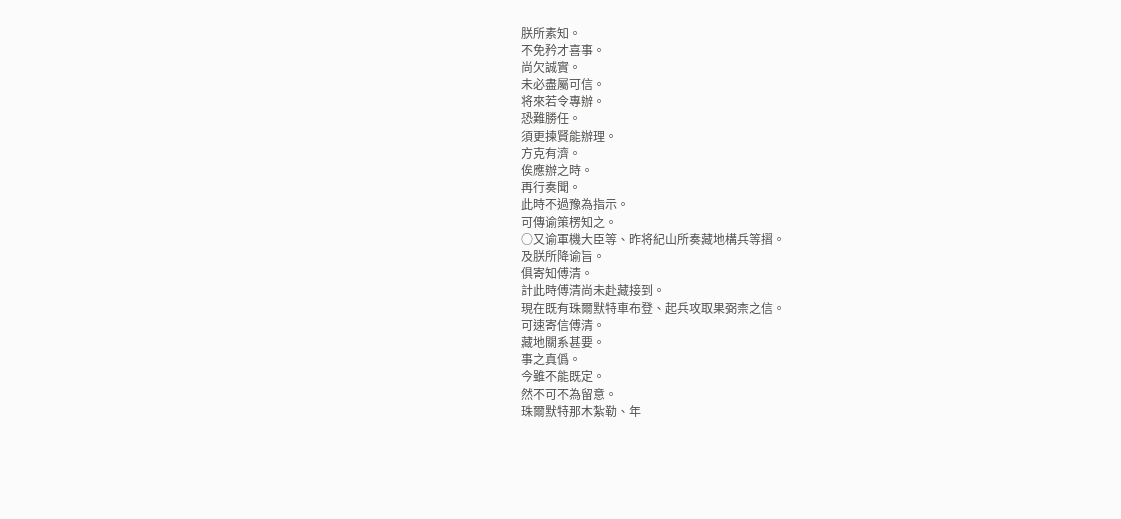朕所素知。
不免矜才喜事。
尚欠誠實。
未必盡屬可信。
将來若令專辦。
恐難勝任。
須更揀賢能辦理。
方克有濟。
俟應辦之時。
再行奏聞。
此時不過豫為指示。
可傳谕策楞知之。
○又谕軍機大臣等、昨将紀山所奏藏地構兵等摺。
及朕所降谕旨。
俱寄知傅清。
計此時傅清尚未赴藏接到。
現在既有珠爾默特車布登、起兵攻取果弼柰之信。
可速寄信傅清。
藏地關系甚要。
事之真僞。
今雖不能既定。
然不可不為留意。
珠爾默特那木紮勒、年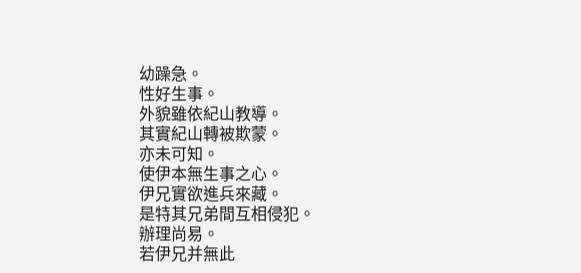幼躁急。
性好生事。
外貌雖依紀山教導。
其實紀山轉被欺蒙。
亦未可知。
使伊本無生事之心。
伊兄實欲進兵來藏。
是特其兄弟間互相侵犯。
辦理尚易。
若伊兄并無此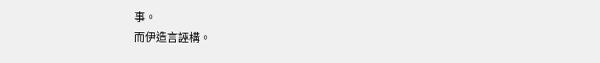事。
而伊造言誣構。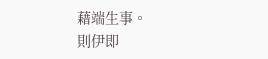藉端生事。
則伊即